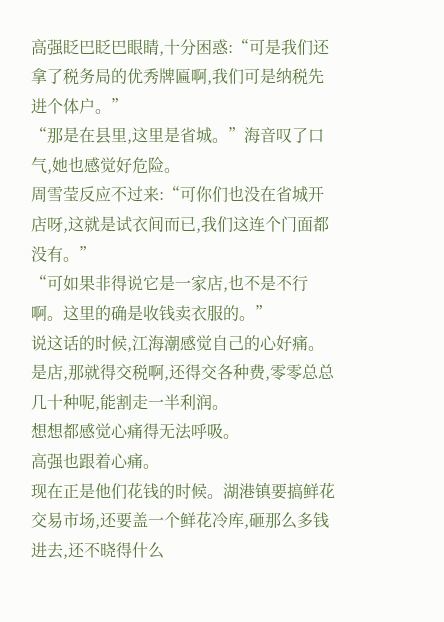高强眨巴眨巴眼睛,十分困惑:“可是我们还拿了税务局的优秀牌匾啊,我们可是纳税先进个体户。”
“那是在县里,这里是省城。”海音叹了口气,她也感觉好危险。
周雪莹反应不过来:“可你们也没在省城开店呀,这就是试衣间而已,我们这连个门面都没有。”
“可如果非得说它是一家店,也不是不行啊。这里的确是收钱卖衣服的。”
说这话的时候,江海潮感觉自己的心好痛。
是店,那就得交税啊,还得交各种费,零零总总几十种呢,能割走一半利润。
想想都感觉心痛得无法呼吸。
高强也跟着心痛。
现在正是他们花钱的时候。湖港镇要搞鲜花交易市场,还要盖一个鲜花冷库,砸那么多钱进去,还不晓得什么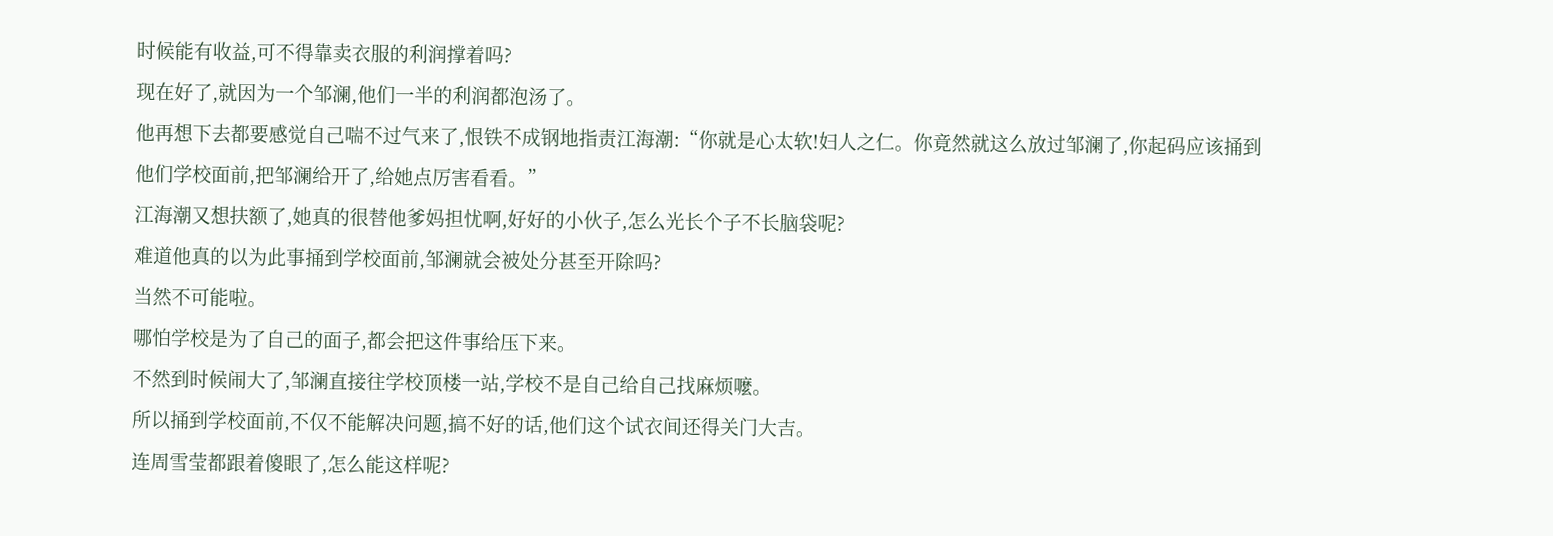时候能有收益,可不得靠卖衣服的利润撑着吗?
现在好了,就因为一个邹澜,他们一半的利润都泡汤了。
他再想下去都要感觉自己喘不过气来了,恨铁不成钢地指责江海潮:“你就是心太软!妇人之仁。你竟然就这么放过邹澜了,你起码应该捅到他们学校面前,把邹澜给开了,给她点厉害看看。”
江海潮又想扶额了,她真的很替他爹妈担忧啊,好好的小伙子,怎么光长个子不长脑袋呢?
难道他真的以为此事捅到学校面前,邹澜就会被处分甚至开除吗?
当然不可能啦。
哪怕学校是为了自己的面子,都会把这件事给压下来。
不然到时候闹大了,邹澜直接往学校顶楼一站,学校不是自己给自己找麻烦嚒。
所以捅到学校面前,不仅不能解决问题,搞不好的话,他们这个试衣间还得关门大吉。
连周雪莹都跟着傻眼了,怎么能这样呢?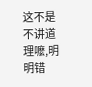这不是不讲道理嚒,明明错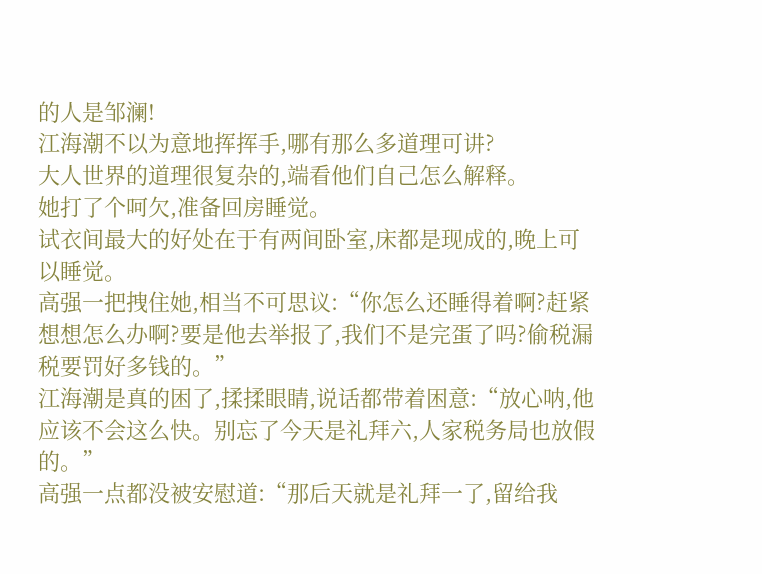的人是邹澜!
江海潮不以为意地挥挥手,哪有那么多道理可讲?
大人世界的道理很复杂的,端看他们自己怎么解释。
她打了个呵欠,准备回房睡觉。
试衣间最大的好处在于有两间卧室,床都是现成的,晚上可以睡觉。
高强一把拽住她,相当不可思议:“你怎么还睡得着啊?赶紧想想怎么办啊?要是他去举报了,我们不是完蛋了吗?偷税漏税要罚好多钱的。”
江海潮是真的困了,揉揉眼睛,说话都带着困意:“放心呐,他应该不会这么快。别忘了今天是礼拜六,人家税务局也放假的。”
高强一点都没被安慰道:“那后天就是礼拜一了,留给我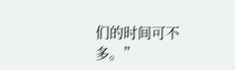们的时间可不多。”